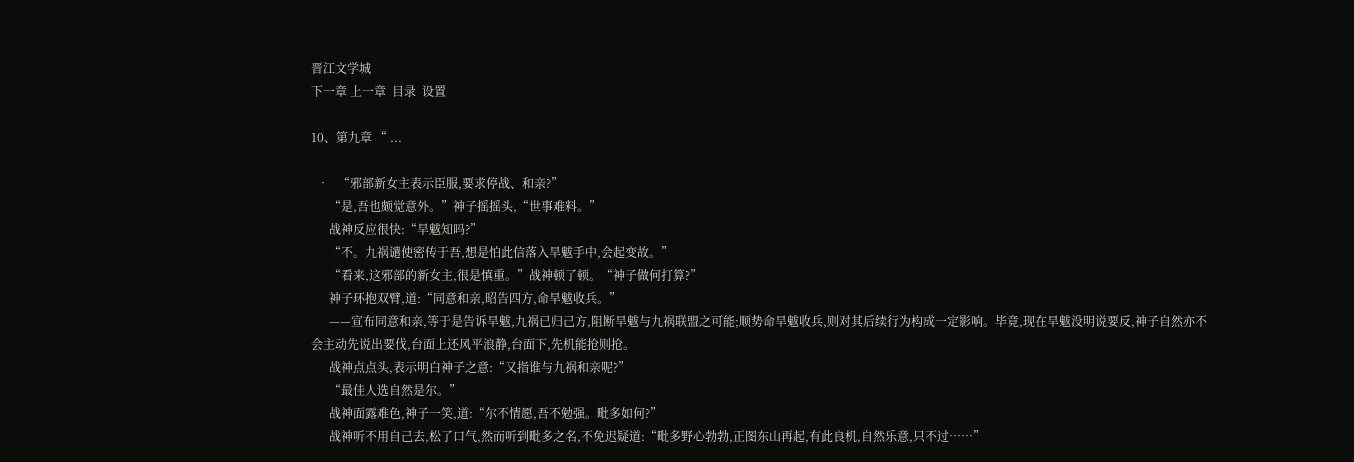晋江文学城
下一章 上一章  目录  设置

10、第九章 “ ...

  •   “邪部新女主表示臣服,要求停战、和亲?”
      “是,吾也颇觉意外。”神子摇摇头,“世事难料。”
      战神反应很快:“旱魃知吗?”
      “不。九祸谴使密传于吾,想是怕此信落入旱魃手中,会起变故。”
      “看来,这邪部的新女主,很是慎重。”战神顿了顿。“神子做何打算?”
      神子环抱双臂,道:“同意和亲,昭告四方,命旱魃收兵。”
      ——宣布同意和亲,等于是告诉旱魃,九祸已归己方,阻断旱魃与九祸联盟之可能;顺势命旱魃收兵,则对其后续行为构成一定影响。毕竟,现在旱魃没明说要反,神子自然亦不会主动先说出要伐,台面上还风平浪静,台面下,先机能抢则抢。
      战神点点头,表示明白神子之意:“又指谁与九祸和亲呢?”
      “最佳人选自然是尔。”
      战神面露难色,神子一笑,道:“尔不情愿,吾不勉强。毗多如何?”
      战神听不用自己去,松了口气,然而听到毗多之名,不免迟疑道:“毗多野心勃勃,正图东山再起,有此良机,自然乐意,只不过……”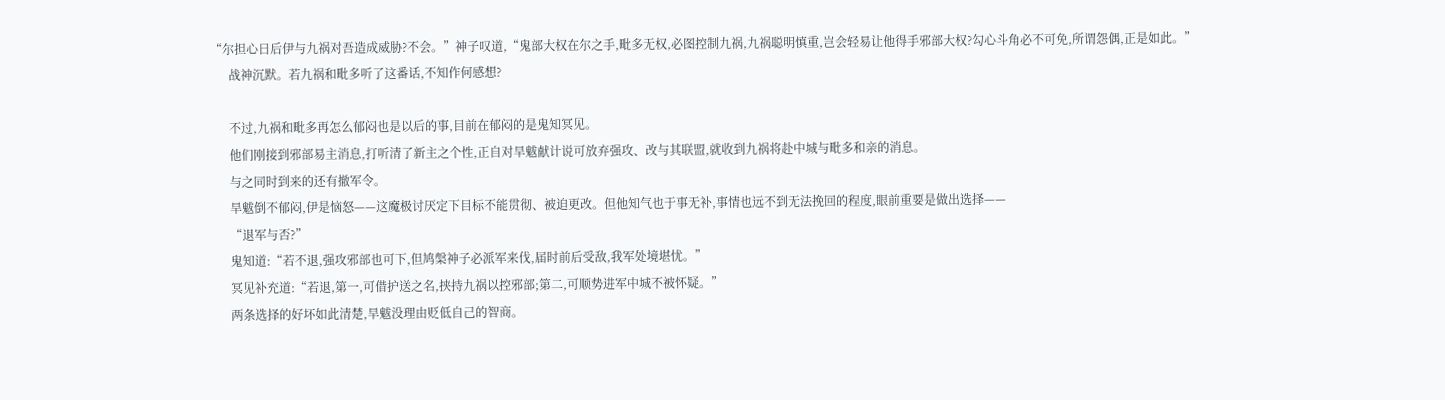“尔担心日后伊与九祸对吾造成威胁?不会。”神子叹道,“鬼部大权在尔之手,毗多无权,必图控制九祸,九祸聪明慎重,岂会轻易让他得手邪部大权?勾心斗角必不可免,所谓怨偶,正是如此。”
      战神沉默。若九祸和毗多听了这番话,不知作何感想?

      不过,九祸和毗多再怎么郁闷也是以后的事,目前在郁闷的是鬼知冥见。
      他们刚接到邪部易主消息,打听清了新主之个性,正自对旱魃献计说可放弃强攻、改与其联盟,就收到九祸将赴中城与毗多和亲的消息。
      与之同时到来的还有撤军令。
      旱魃倒不郁闷,伊是恼怒——这魔极讨厌定下目标不能贯彻、被迫更改。但他知气也于事无补,事情也远不到无法挽回的程度,眼前重要是做出选择——
      “退军与否?”
      鬼知道:“若不退,强攻邪部也可下,但鸠槃神子必派军来伐,届时前后受敌,我军处境堪忧。”
      冥见补充道:“若退,第一,可借护送之名,挟持九祸以控邪部;第二,可顺势进军中城不被怀疑。”
      两条选择的好坏如此清楚,旱魃没理由贬低自己的智商。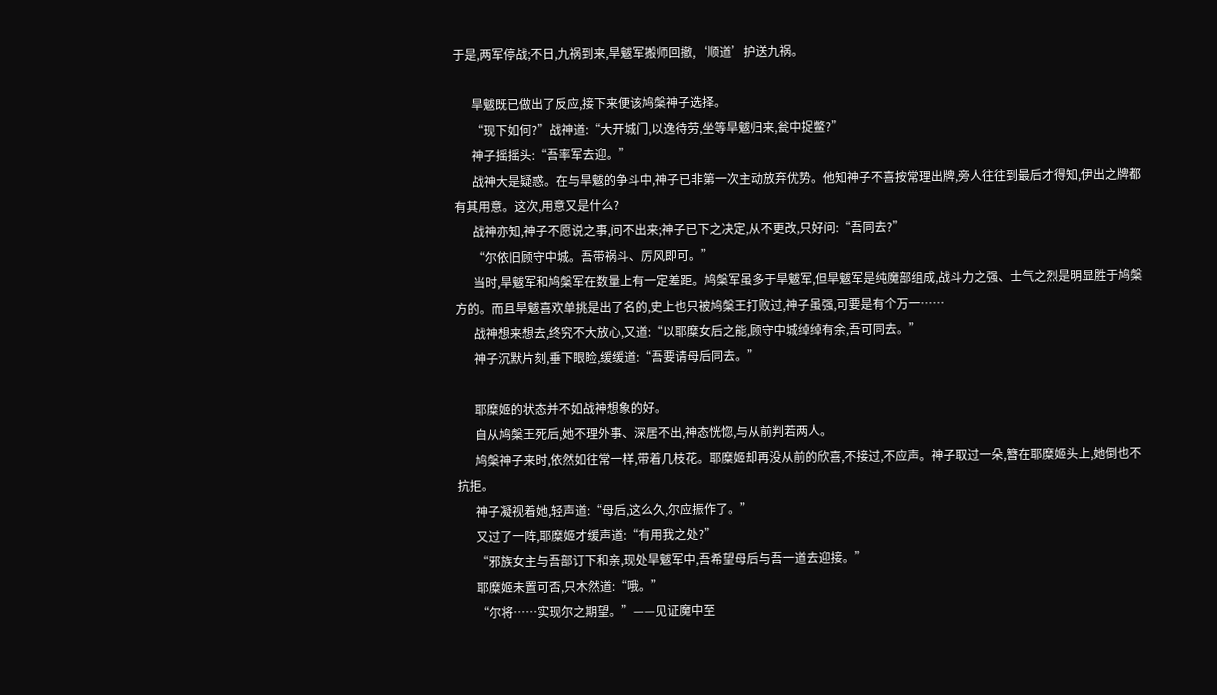于是,两军停战;不日,九祸到来,旱魃军搬师回撤,‘顺道’护送九祸。

      旱魃既已做出了反应,接下来便该鸠槃神子选择。
      “现下如何?”战神道:“大开城门,以逸待劳,坐等旱魃归来,瓮中捉鳖?”
      神子摇摇头:“吾率军去迎。”
      战神大是疑惑。在与旱魃的争斗中,神子已非第一次主动放弃优势。他知神子不喜按常理出牌,旁人往往到最后才得知,伊出之牌都有其用意。这次,用意又是什么?
      战神亦知,神子不愿说之事,问不出来;神子已下之决定,从不更改,只好问:“吾同去?”
      “尔依旧顾守中城。吾带祸斗、厉风即可。”
      当时,旱魃军和鸠槃军在数量上有一定差距。鸠槃军虽多于旱魃军,但旱魃军是纯魔部组成,战斗力之强、士气之烈是明显胜于鸠槃方的。而且旱魃喜欢单挑是出了名的,史上也只被鸠槃王打败过,神子虽强,可要是有个万一……
      战神想来想去,终究不大放心,又道:“以耶糜女后之能,顾守中城绰绰有余,吾可同去。”
      神子沉默片刻,垂下眼睑,缓缓道:“吾要请母后同去。”

      耶糜姬的状态并不如战神想象的好。
      自从鸠槃王死后,她不理外事、深居不出,神态恍惚,与从前判若两人。
      鸠槃神子来时,依然如往常一样,带着几枝花。耶糜姬却再没从前的欣喜,不接过,不应声。神子取过一朵,簪在耶糜姬头上,她倒也不抗拒。
      神子凝视着她,轻声道:“母后,这么久,尔应振作了。”
      又过了一阵,耶糜姬才缓声道:“有用我之处?”
      “邪族女主与吾部订下和亲,现处旱魃军中,吾希望母后与吾一道去迎接。”
      耶糜姬未置可否,只木然道:“哦。”
      “尔将……实现尔之期望。”——见证魔中至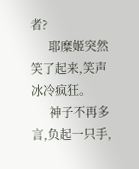者?
      耶糜姬突然笑了起来,笑声冰冷疯狂。
      神子不再多言,负起一只手,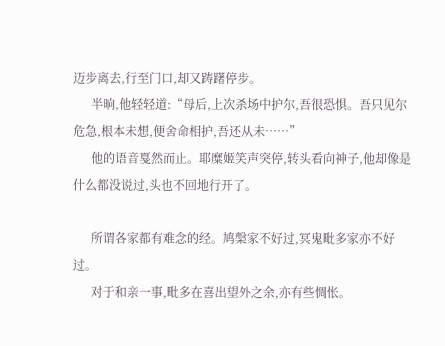迈步离去,行至门口,却又踌躇停步。
      半晌,他轻轻道:“母后,上次杀场中护尔,吾很恐惧。吾只见尔危急,根本未想,便舍命相护,吾还从未……”
      他的语音戛然而止。耶糜姬笑声突停,转头看向神子,他却像是什么都没说过,头也不回地行开了。

      所谓各家都有难念的经。鸠槃家不好过,冥鬼毗多家亦不好过。
      对于和亲一事,毗多在喜出望外之余,亦有些惆怅。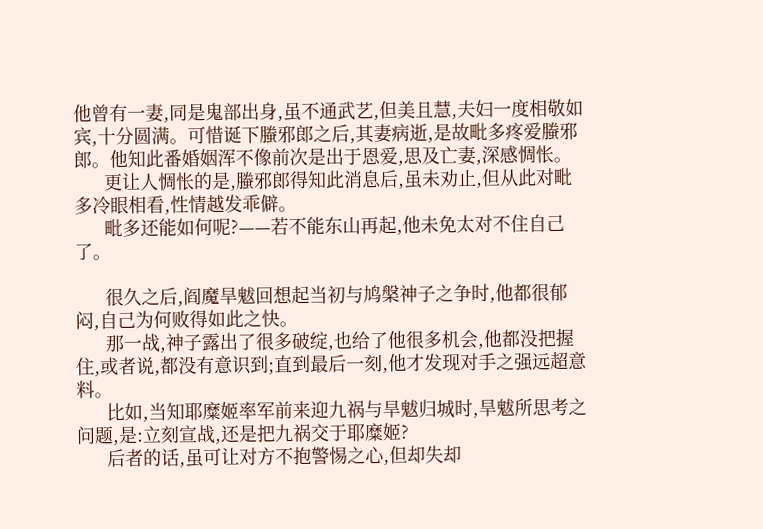他曾有一妻,同是鬼部出身,虽不通武艺,但美且慧,夫妇一度相敬如宾,十分圆满。可惜诞下螣邪郎之后,其妻病逝,是故毗多疼爱螣邪郎。他知此番婚姻浑不像前次是出于恩爱,思及亡妻,深感惆怅。
      更让人惆怅的是,螣邪郎得知此消息后,虽未劝止,但从此对毗多冷眼相看,性情越发乖僻。
      毗多还能如何呢?——若不能东山再起,他未免太对不住自己了。

      很久之后,阎魔旱魃回想起当初与鸠槃神子之争时,他都很郁闷,自己为何败得如此之快。
      那一战,神子露出了很多破绽,也给了他很多机会,他都没把握住,或者说,都没有意识到;直到最后一刻,他才发现对手之强远超意料。
      比如,当知耶糜姬率军前来迎九祸与旱魃归城时,旱魃所思考之问题,是:立刻宣战,还是把九祸交于耶糜姬?
      后者的话,虽可让对方不抱警惕之心,但却失却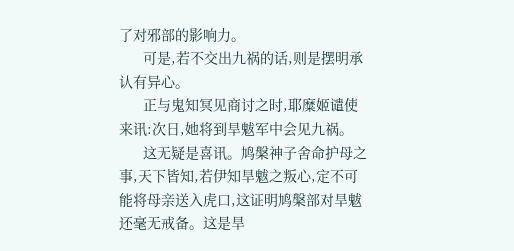了对邪部的影响力。
      可是,若不交出九祸的话,则是摆明承认有异心。
      正与鬼知冥见商讨之时,耶糜姬谴使来讯:次日,她将到旱魃军中会见九祸。
      这无疑是喜讯。鸠槃神子舍命护母之事,天下皆知,若伊知旱魃之叛心,定不可能将母亲送入虎口,这证明鸠槃部对旱魃还毫无戒备。这是旱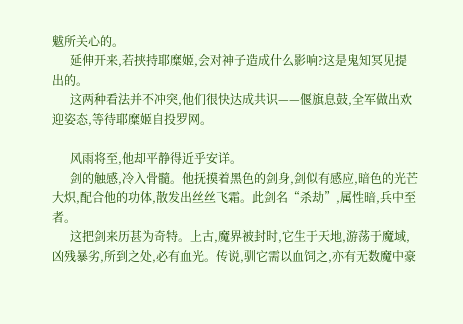魃所关心的。
      延伸开来,若挟持耶糜姬,会对神子造成什么影响?这是鬼知冥见提出的。
      这两种看法并不冲突,他们很快达成共识——偃旗息鼓,全军做出欢迎姿态,等待耶糜姬自投罗网。

      风雨将至,他却平静得近乎安详。
      剑的触感,冷入骨髓。他抚摸着黑色的剑身,剑似有感应,暗色的光芒大炽,配合他的功体,散发出丝丝飞霜。此剑名“杀劫”,属性暗,兵中至者。
      这把剑来历甚为奇特。上古,魔界被封时,它生于天地,游荡于魔域,凶残暴劣,所到之处,必有血光。传说,驯它需以血饲之,亦有无数魔中豪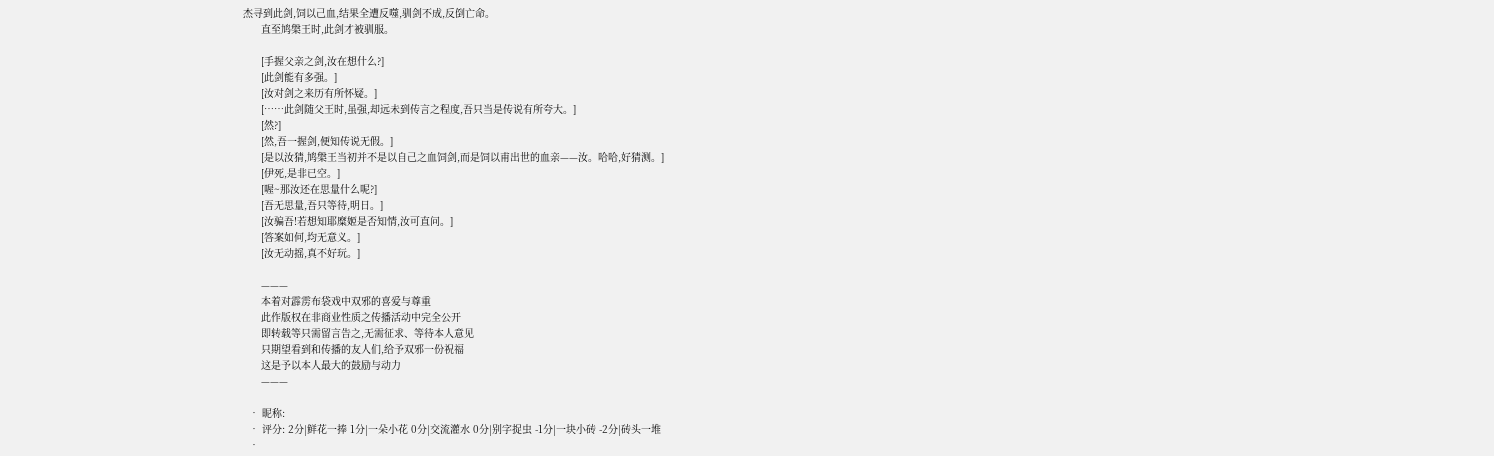杰寻到此剑,饲以己血,结果全遭反噬,驯剑不成,反倒亡命。
      直至鸠槃王时,此剑才被驯服。

      [手握父亲之剑,汝在想什么?]
      [此剑能有多强。]
      [汝对剑之来历有所怀疑。]
      [……此剑随父王时,虽强,却远未到传言之程度,吾只当是传说有所夸大。]
      [然?]
      [然,吾一握剑,便知传说无假。]
      [是以汝猜,鸠槃王当初并不是以自己之血饲剑,而是饲以甫出世的血亲——汝。哈哈,好猜测。]
      [伊死,是非已空。]
      [喔~那汝还在思量什么呢?]
      [吾无思量,吾只等待,明日。]
      [汝骗吾!若想知耶糜姬是否知情,汝可直问。]
      [答案如何,均无意义。]
      [汝无动摇,真不好玩。]

      ———
      本着对霹雳布袋戏中双邪的喜爱与尊重
      此作版权在非商业性质之传播活动中完全公开
      即转载等只需留言告之,无需征求、等待本人意见
      只期望看到和传播的友人们,给予双邪一份祝福
      这是予以本人最大的鼓励与动力
      ———

  • 昵称:
  • 评分: 2分|鲜花一捧 1分|一朵小花 0分|交流灌水 0分|别字捉虫 -1分|一块小砖 -2分|砖头一堆
  •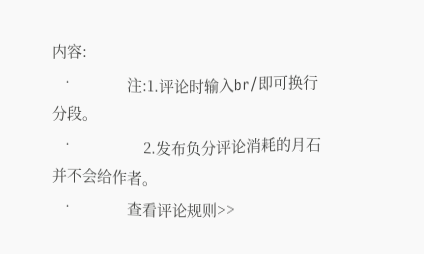内容:
  •             注:1.评论时输入br/即可换行分段。
  •                 2.发布负分评论消耗的月石并不会给作者。
  •             查看评论规则>>